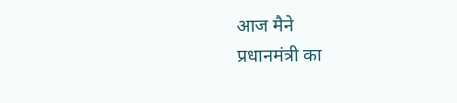आज मैने
प्रधानमंत्री का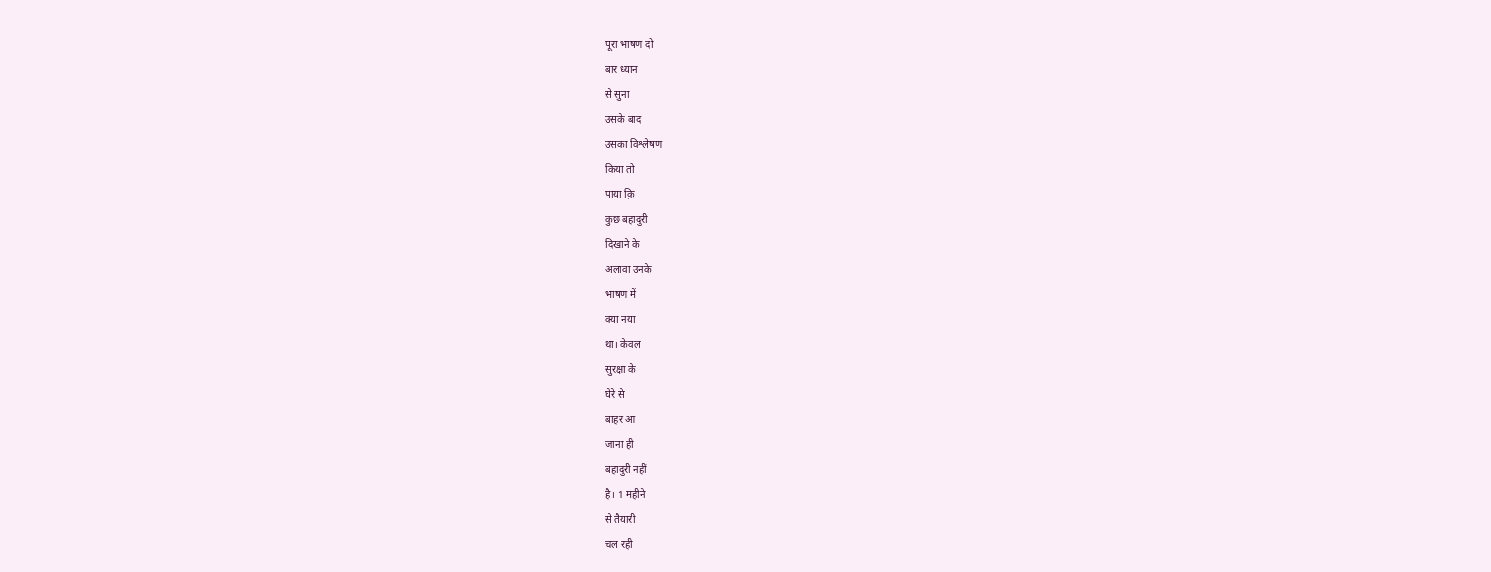पूरा भाषण दो
बार ध्यान
से सुना
उसके बाद
उसका विश्लेषण
किया तो
पाया क़ि
कुछ बहादुरी
दिखाने के
अलावा उनके
भाषण में
क्या नया
था। केवल
सुरक्षा के
घेरे से
बाहर आ
जाना ही
बहादुरी नहीं
है। 1 महीने
से तैयारी
चल रही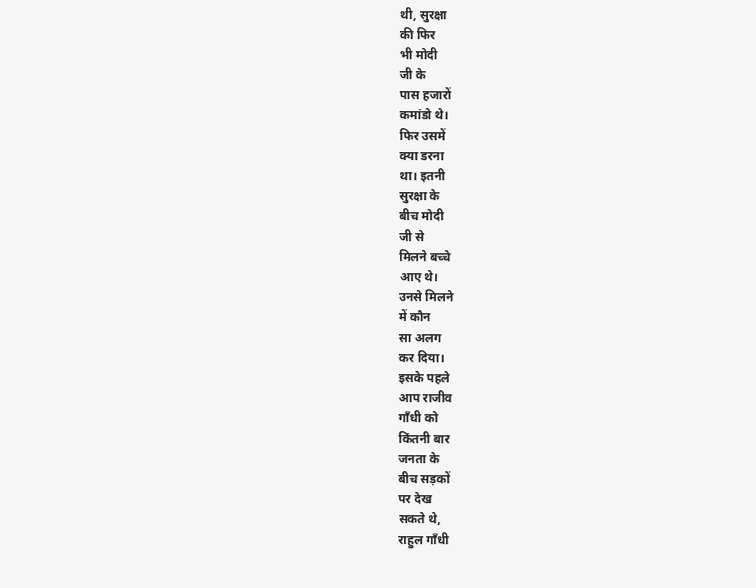थी, सुरक्षा
की फिर
भी मोदी
जी के
पास हजारों
कमांडो थे।
फिर उसमें
क्या डरना
था। इतनी
सुरक्षा के
बीच मोदी
जी से
मिलने बच्चे
आए थे।
उनसे मिलने
में कौन
सा अलग
कर दिया।
इसके पहले
आप राजीव
गाँधी को
किंतनी बार
जनता के
बीच सड़कों
पर देख
सकते थे,
राहुल गाँधी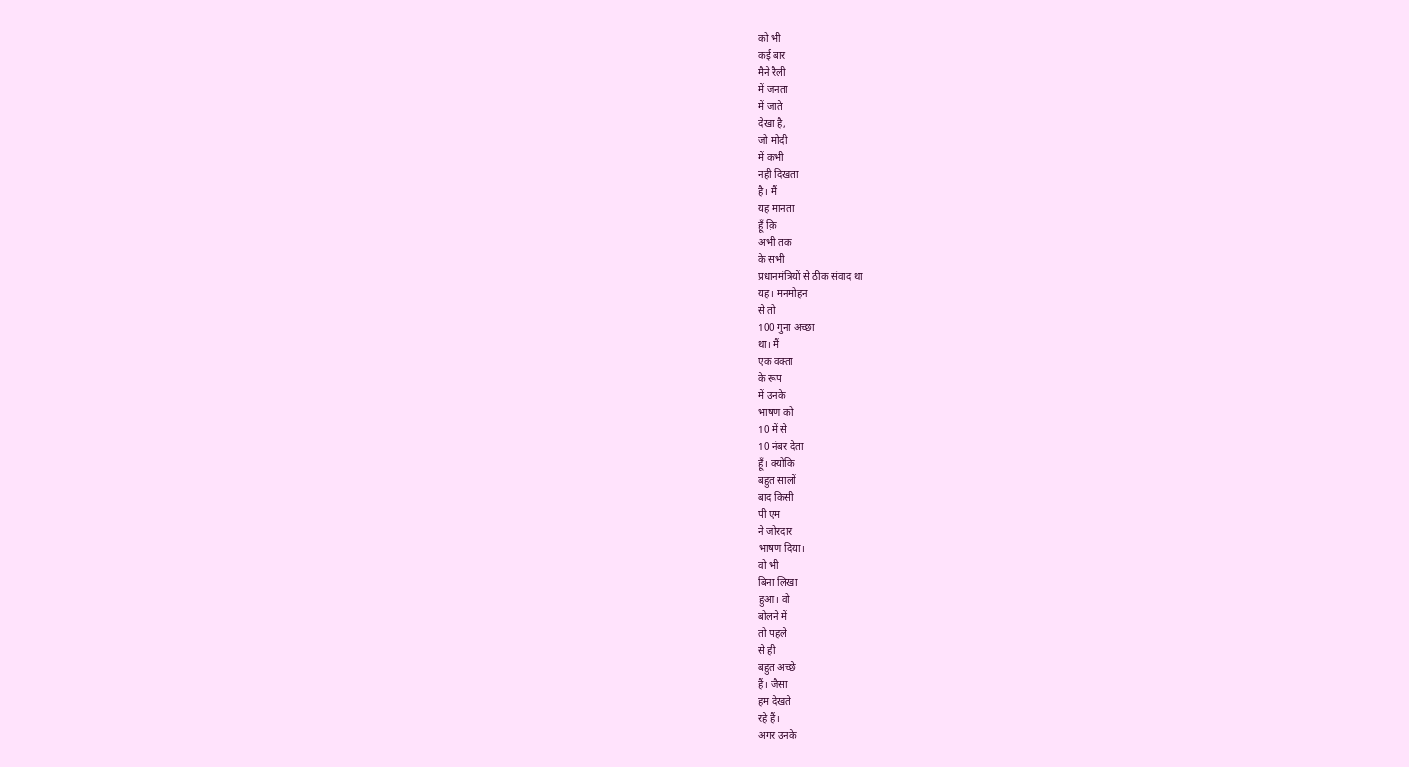को भी
कई बार
मैने रैली
में जनता
में जाते
देखा है,
जो मोदी
में कभी
नही दिखता
है। मैं
यह मानता
हूँ क़ि
अभी तक
के सभी
प्रधानमंत्रियों से ठीक संवाद था
यह। मनमोहन
से तो
100 गुना अच्छा
था। मैं
एक वक्ता
के रूप
में उनके
भाषण को
10 में से
10 नंबर देता
हूँ। क्योकि
बहुत सालों
बाद किसी
पी एम
ने जोरदार
भाषण दिया।
वो भी
बिना लिखा
हुआ। वो
बोलने में
तो पहले
से ही
बहुत अच्छे
हैं। जैसा
हम देखते
रहे हैं।
अगर उनके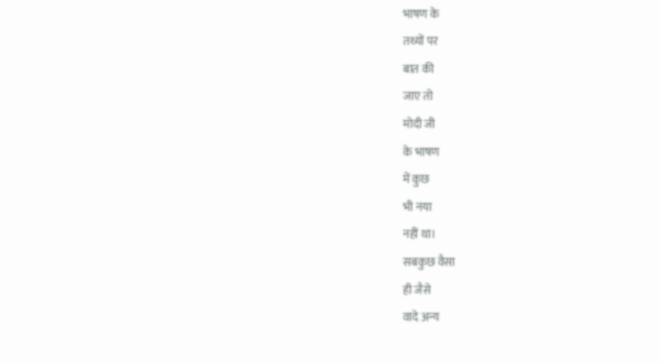भाषण के
तथ्यों पर
बात की
जाए तो
मोदी जी
के भाषण
में कुछ
भी नया
नहीं था।
सबकुछ वैसा
ही जैसे
वादे अन्य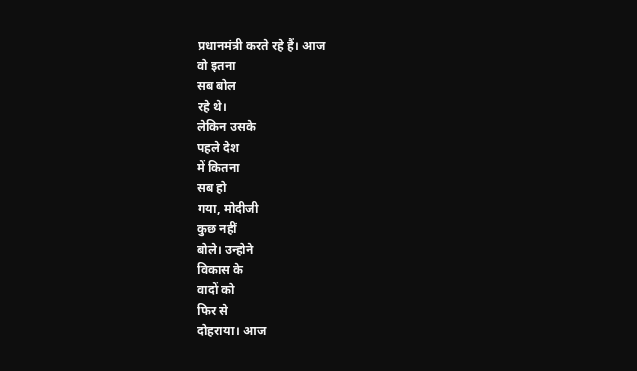प्रधानमंत्री करते रहे हैं। आज
वो इतना
सब बोल
रहे थे।
लेकिन उसके
पहले देश
में कितना
सब हो
गया, मोदीजी
कुछ नहीं
बोले। उन्होने
विकास के
वादों को
फिर से
दोहराया। आज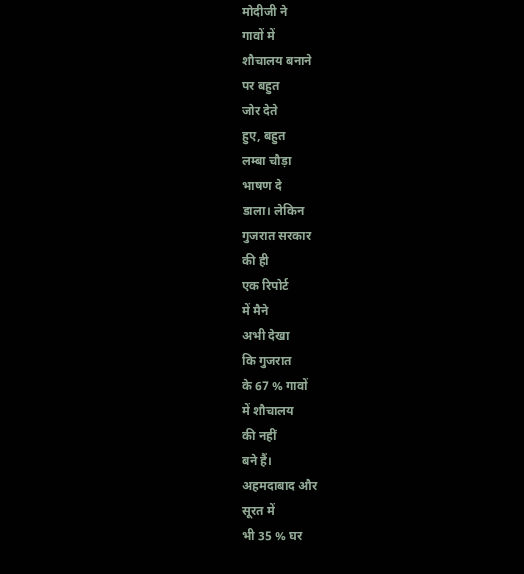मोदीजी ने
गावों में
शौचालय बनाने
पर बहुत
जोर देते
हुए, बहुत
लम्बा चौड़ा
भाषण दे
डाला। लेकिन
गुजरात सरकार
की ही
एक रिपोर्ट
में मैने
अभी देखा
कि गुजरात
के 67 % गावों
में शौचालय
की नहीं
बने हैं।
अहमदाबाद और
सूरत में
भी 35 % घर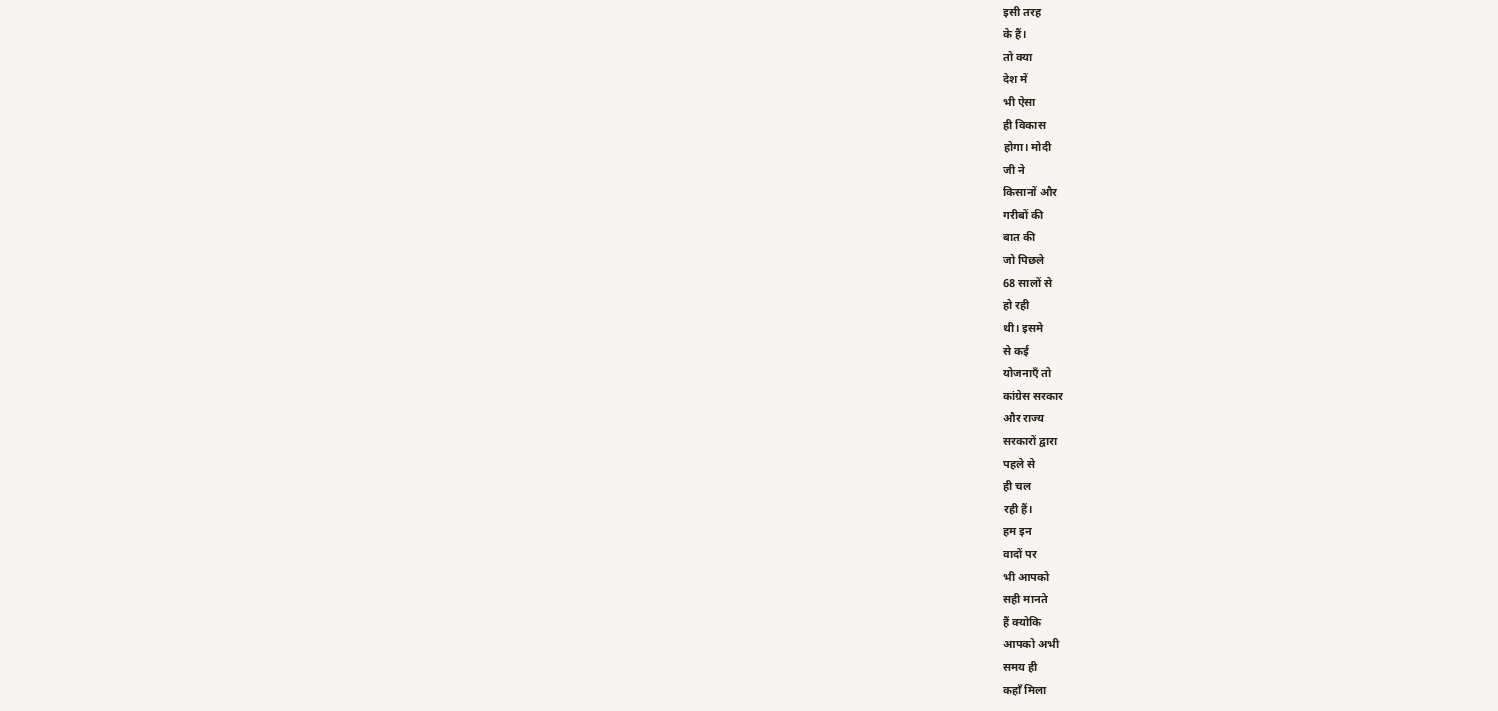इसी तरह
के हैं।
तो क्या
देश में
भी ऐसा
ही विकास
होगा। मोदी
जी ने
किसानों और
गरीबों की
बात की
जो पिछले
68 सालों से
हो रही
थी। इसमे
से कई
योजनाएँ तो
कांग्रेस सरकार
और राज्य
सरकारों द्वारा
पहले से
ही चल
रही हैं।
हम इन
वादों पर
भी आपको
सही मानते
हैं क्योकि
आपको अभी
समय ही
कहाँ मिला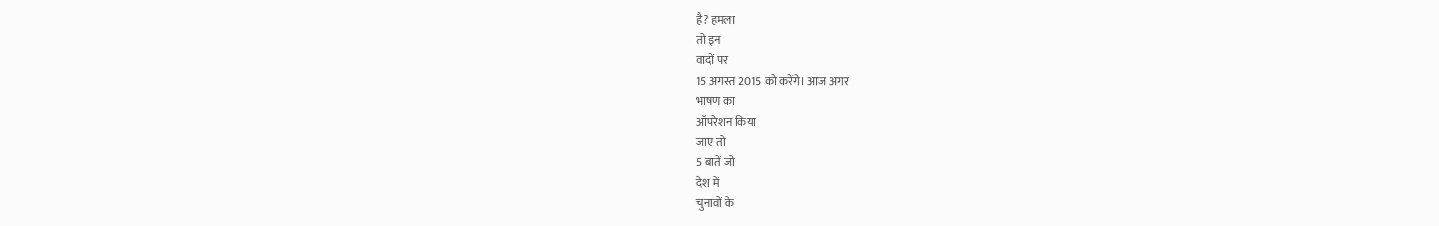है? हमला
तो इन
वादों पर
15 अगस्त 2015 को करेंगे। आज अगर
भाषण का
ऑपरेशन किया
जाए तो
5 बातें जो
देश में
चुनावों के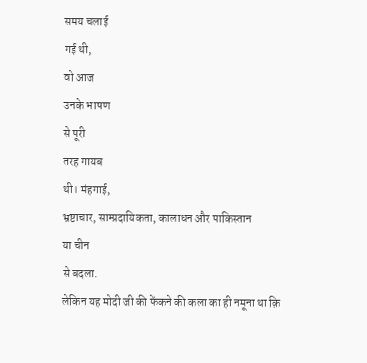समय चलाई
गई थी,
वो आज
उनके भाषण
से पूरी
तरह गायब
थी। मंहगाई,
भ्रष्टाचार, साम्प्रदायिकता, कालाधन और पाकिस्तान
या चीन
से बदला.
लेकिन यह मोदी जी की फेंकने की कला का ही नमूना था क़ि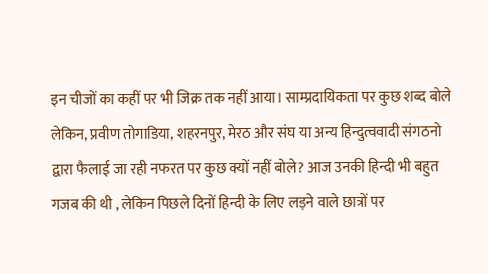इन चीजों का कहीं पर भी जिक्र तक नहीं आया। साम्प्रदायिकता पर कुछ शब्द बोले लेकिन, प्रवीण तोगाडिया, शहरनपुर, मेरठ और संघ या अन्य हिन्दुत्ववादी संगठनो द्वारा फैलाई जा रही नफरत पर कुछ क्यों नहीं बोले? आज उनकी हिन्दी भी बहुत गजब की थी , लेकिन पिछले दिनों हिन्दी के लिए लड़ने वाले छात्रों पर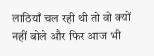लाठियाँ चल रही थी तो वो क्यों नहीं बोले और फिर आज भी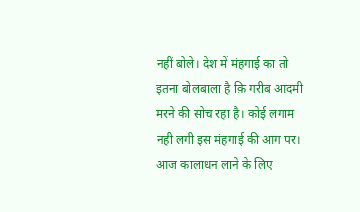नहीं बोले। देश में मंहगाई का तो इतना बोलबाला है क़ि गरीब आदमी मरने की सोच रहा है। कोई लगाम नही लगी इस मंहगाई की आग पर। आज कालाधन लाने के लिए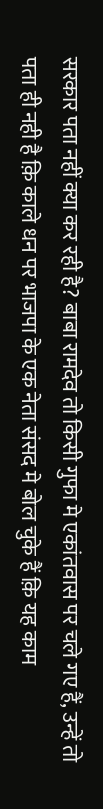सरकार पता नहीं क्या कर रही है? बाबा रामदेव तो किसी गुफा मे एकांतवास पर चले गए हैं, उन्हें तो पता ही नही है क़ि काले धन पर भाजपा के एक नेता संसद मे बोल चुके हैं क़ि यह काम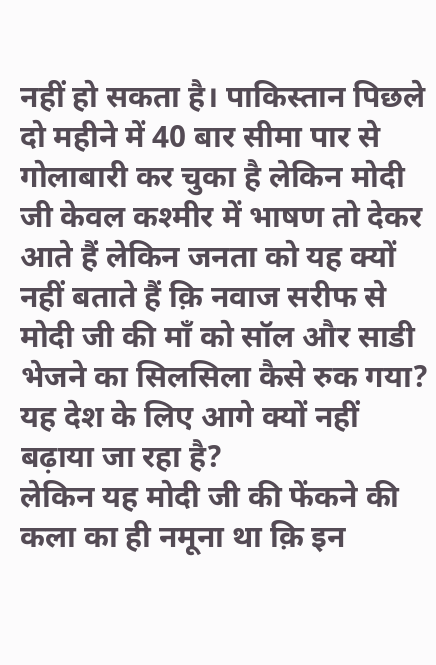नहीं हो सकता है। पाकिस्तान पिछले दो महीने में 40 बार सीमा पार से गोलाबारी कर चुका है लेकिन मोदी जी केवल कश्मीर में भाषण तो देकर आते हैं लेकिन जनता को यह क्यों नहीं बताते हैं क़ि नवाज सरीफ से मोदी जी की माँ को सॉल और साडी भेजने का सिलसिला कैसे रुक गया? यह देश के लिए आगे क्यों नहीं बढ़ाया जा रहा है?
लेकिन यह मोदी जी की फेंकने की कला का ही नमूना था क़ि इन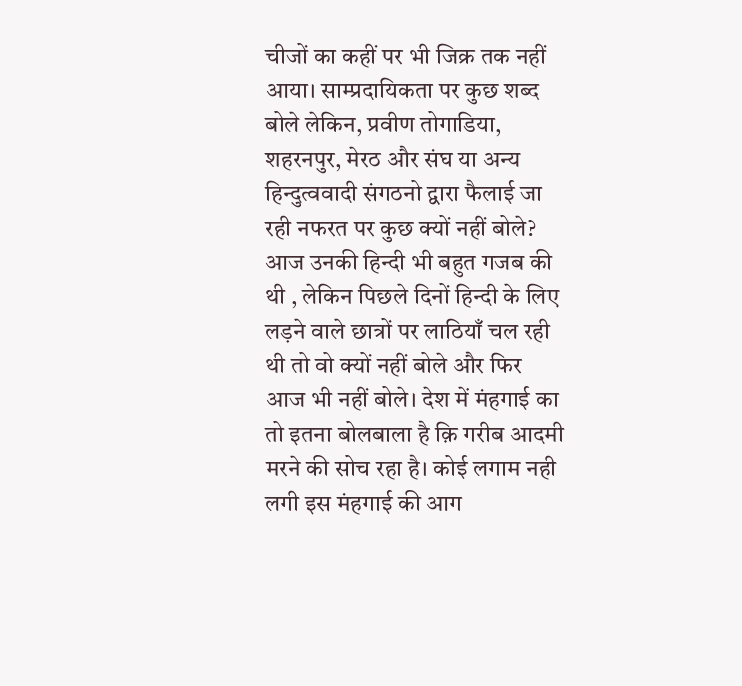चीजों का कहीं पर भी जिक्र तक नहीं आया। साम्प्रदायिकता पर कुछ शब्द बोले लेकिन, प्रवीण तोगाडिया, शहरनपुर, मेरठ और संघ या अन्य हिन्दुत्ववादी संगठनो द्वारा फैलाई जा रही नफरत पर कुछ क्यों नहीं बोले? आज उनकी हिन्दी भी बहुत गजब की थी , लेकिन पिछले दिनों हिन्दी के लिए लड़ने वाले छात्रों पर लाठियाँ चल रही थी तो वो क्यों नहीं बोले और फिर आज भी नहीं बोले। देश में मंहगाई का तो इतना बोलबाला है क़ि गरीब आदमी मरने की सोच रहा है। कोई लगाम नही लगी इस मंहगाई की आग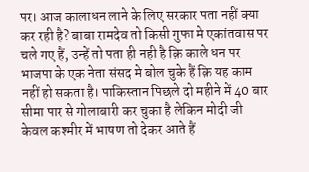पर। आज कालाधन लाने के लिए सरकार पता नहीं क्या कर रही है? बाबा रामदेव तो किसी गुफा मे एकांतवास पर चले गए हैं, उन्हें तो पता ही नही है क़ि काले धन पर भाजपा के एक नेता संसद मे बोल चुके हैं क़ि यह काम नहीं हो सकता है। पाकिस्तान पिछले दो महीने में 40 बार सीमा पार से गोलाबारी कर चुका है लेकिन मोदी जी केवल कश्मीर में भाषण तो देकर आते हैं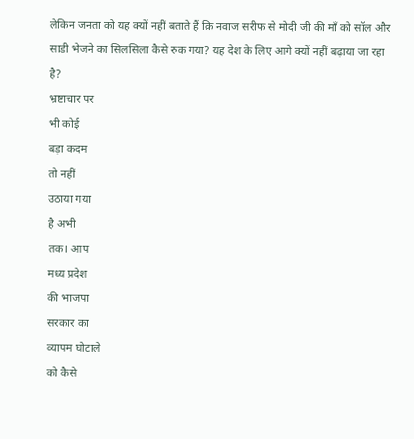लेकिन जनता को यह क्यों नहीं बताते हैं क़ि नवाज सरीफ से मोदी जी की माँ को सॉल और साडी भेजने का सिलसिला कैसे रुक गया? यह देश के लिए आगे क्यों नहीं बढ़ाया जा रहा है?
भ्रष्टाचार पर
भी कोई
बड़ा कदम
तो नहीं
उठाया गया
है अभी
तक। आप
मध्य प्रदेश
की भाजपा
सरकार का
व्यापम घोटाले
को कैसे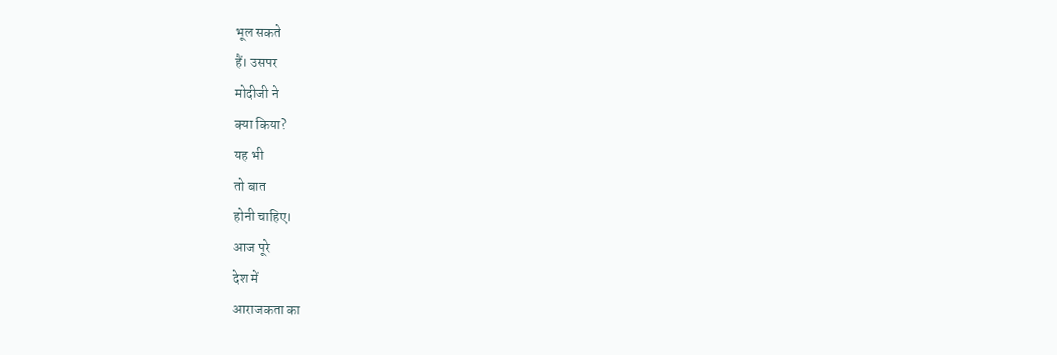भूल सकते
हैं। उसपर
मोदीजी ने
क्या किया?
यह भी
तो बात
होनी चाहिए।
आज पूरे
देश में
आराजकता का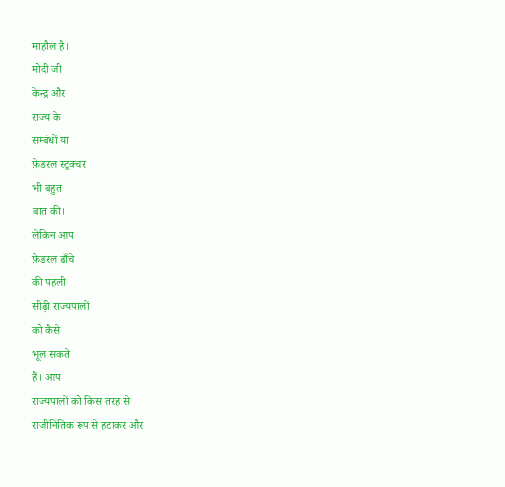माहौल है।
मोदी जी
केन्द्र और
राज्य के
सम्बंधों या
फ़ेडरल स्ट्रक्चर
भी बहुत
बात की।
लेकिन आप
फ़ेडरल ढाँचे
की पहली
सीढ़ी राज्यपालों
को कैसे
भूल सकते
हैं। आप
राज्यपालों को किस तरह से
राजीनितिक रूप से हटाकर और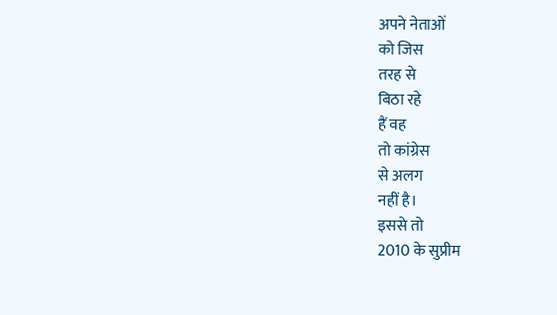अपने नेताओं
को जिस
तरह से
बिठा रहे
हैं वह
तो कांग्रेस
से अलग
नहीं है।
इससे तो
2010 के सुप्रीम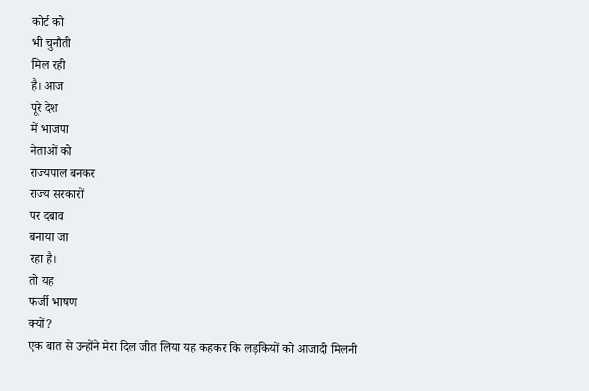कोर्ट को
भी चुनौती
मिल रही
है। आज
पूरे देश
में भाजपा
नेताओं को
राज्यपाल बनकर
राज्य सरकारों
पर दबाव
बनाया जा
रहा है।
तो यह
फर्जी भाषण
क्यों?
एक बात से उन्होंने मेरा दिल जीत लिया यह कहकर कि लड़कियों को आजादी मिलनी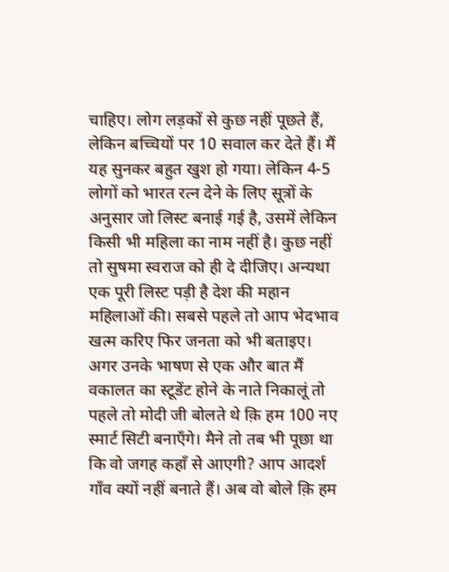चाहिए। लोग लड़कों से कुछ नहीं पूछते हैं, लेकिन बच्चियों पर 10 सवाल कर देते हैं। मैं यह सुनकर बहुत खुश हो गया। लेकिन 4-5 लोगों को भारत रत्न देने के लिए सूत्रों के अनुसार जो लिस्ट बनाई गई है, उसमें लेकिन किसी भी महिला का नाम नहीं है। कुछ नहीं तो सुषमा स्वराज को ही दे दीजिए। अन्यथा एक पूरी लिस्ट पड़ी है देश की महान महिलाओं की। सबसे पहले तो आप भेदभाव खत्म करिए फिर जनता को भी बताइए।
अगर उनके भाषण से एक और बात मैं वकालत का स्टूडेंट होने के नाते निकालूं तो पहले तो मोदी जी बोलते थे क़ि हम 100 नए स्मार्ट सिटी बनाएँगे। मैने तो तब भी पूछा था कि वो जगह कहाँ से आएगी? आप आदर्श गाँव क्यों नहीं बनाते हैं। अब वो बोले क़ि हम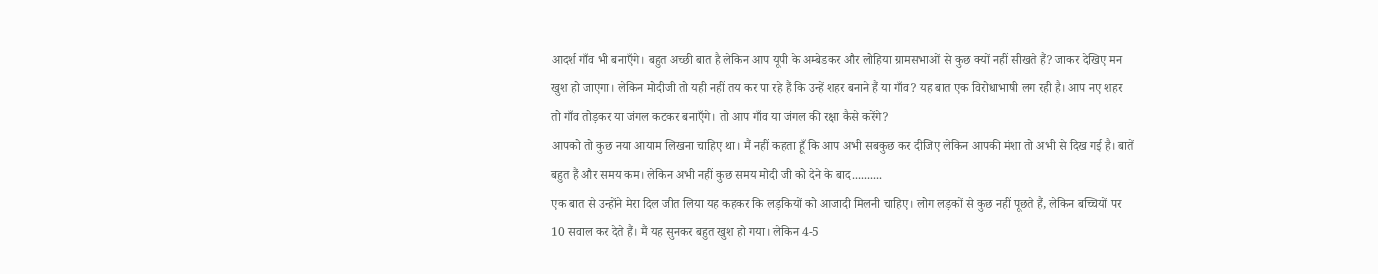आदर्श गाँव भी बनाएँगे। बहुत अच्छी बात है लेकिन आप यूपी के अम्बेडकर और लोहिया ग्रामसभाओं से कुछ क्यों नहीं सीखते हैं? जाकर देखिए मन खुश हो जाएगा। लेकिन मोदीजी तो यही नहीं तय कर पा रहे हैं कि उन्हें शहर बनाने हैं या गाँव? यह बात एक विरोधाभाषी लग रही है। आप नए शहर तो गाँव तोड़कर या जंगल कटकर बनाएँगे। तो आप गाँव या जंगल की रक्षा कैसे करेंगे?
आपको तो कुछ नया आयाम लिखना चाहिए था। मैं नहीं कहता हूँ कि आप अभी सबकुछ कर दीजिए लेकिन आपकी मंशा तो अभी से दिख गई है। बातें बहुत हैं और समय कम। लेकिन अभी नहीं कुछ समय मोदी जी को देने के बाद..........
एक बात से उन्होंने मेरा दिल जीत लिया यह कहकर कि लड़कियों को आजादी मिलनी चाहिए। लोग लड़कों से कुछ नहीं पूछते हैं, लेकिन बच्चियों पर 10 सवाल कर देते हैं। मैं यह सुनकर बहुत खुश हो गया। लेकिन 4-5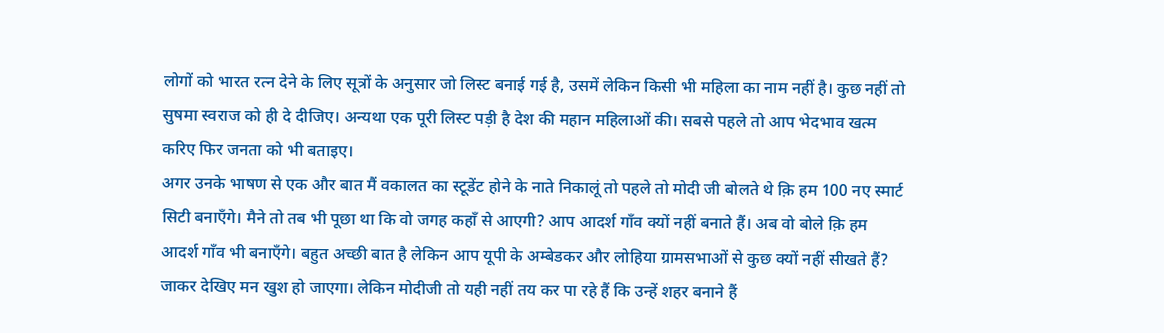लोगों को भारत रत्न देने के लिए सूत्रों के अनुसार जो लिस्ट बनाई गई है, उसमें लेकिन किसी भी महिला का नाम नहीं है। कुछ नहीं तो सुषमा स्वराज को ही दे दीजिए। अन्यथा एक पूरी लिस्ट पड़ी है देश की महान महिलाओं की। सबसे पहले तो आप भेदभाव खत्म करिए फिर जनता को भी बताइए।
अगर उनके भाषण से एक और बात मैं वकालत का स्टूडेंट होने के नाते निकालूं तो पहले तो मोदी जी बोलते थे क़ि हम 100 नए स्मार्ट सिटी बनाएँगे। मैने तो तब भी पूछा था कि वो जगह कहाँ से आएगी? आप आदर्श गाँव क्यों नहीं बनाते हैं। अब वो बोले क़ि हम आदर्श गाँव भी बनाएँगे। बहुत अच्छी बात है लेकिन आप यूपी के अम्बेडकर और लोहिया ग्रामसभाओं से कुछ क्यों नहीं सीखते हैं? जाकर देखिए मन खुश हो जाएगा। लेकिन मोदीजी तो यही नहीं तय कर पा रहे हैं कि उन्हें शहर बनाने हैं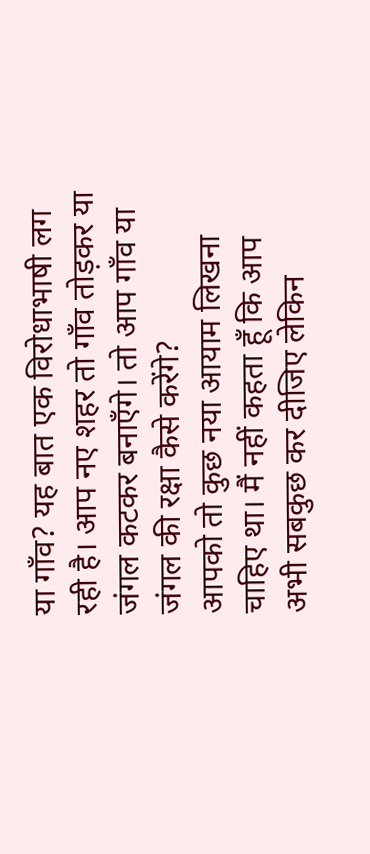या गाँव? यह बात एक विरोधाभाषी लग रही है। आप नए शहर तो गाँव तोड़कर या जंगल कटकर बनाएँगे। तो आप गाँव या जंगल की रक्षा कैसे करेंगे?
आपको तो कुछ नया आयाम लिखना चाहिए था। मैं नहीं कहता हूँ कि आप अभी सबकुछ कर दीजिए लेकिन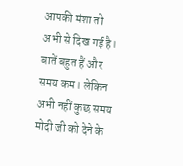आपकी मंशा तो अभी से दिख गई है। बातें बहुत हैं और समय कम। लेकिन अभी नहीं कुछ समय मोदी जी को देने के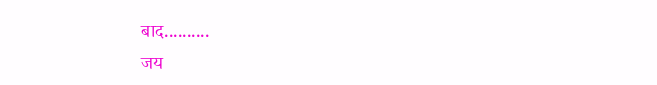बाद..........
जय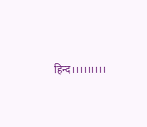हिन्द।।।।।।।।।